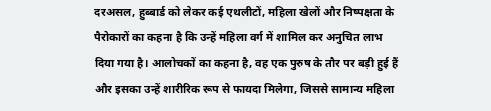दरअसल, हुब्बार्ड को लेकर कई एथलीटों, महिला खेलों और निष्पक्षता के पैरोकारों का कहना है कि उन्हें महिला वर्ग में शामिल कर अनुचित लाभ दिया गया है। आलोचकों का कहना है, वह एक पुरुष के तौर पर बड़ी हुई हैं और इसका उन्हें शारीरिक रूप से फायदा मिलेगा, जिससे सामान्य महिला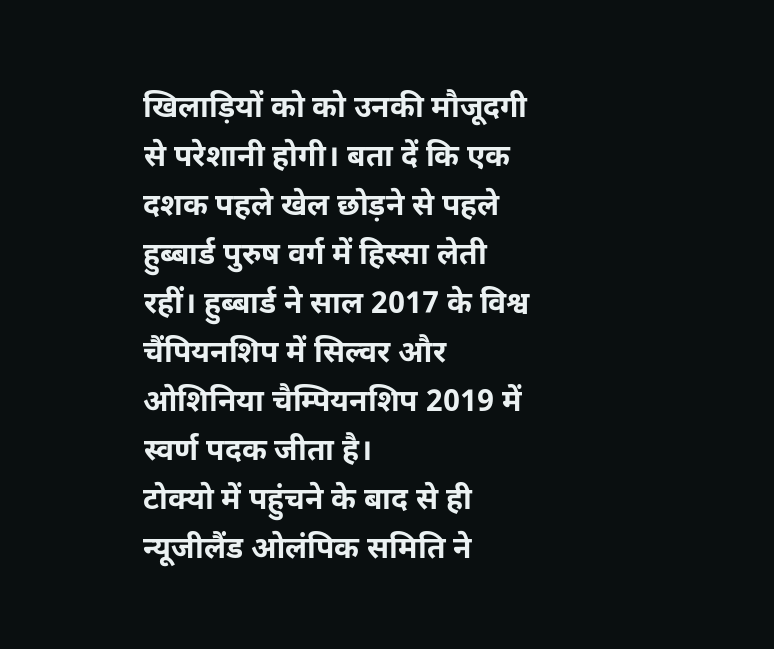खिलाड़ियों को को उनकी मौजूदगी से परेशानी होगी। बता दें कि एक दशक पहले खेल छोड़ने से पहले हुब्बार्ड पुरुष वर्ग में हिस्सा लेती रहीं। हुब्बार्ड ने साल 2017 के विश्व चैंपियनशिप में सिल्वर और ओशिनिया चैम्पियनशिप 2019 में स्वर्ण पदक जीता है।
टोक्यो में पहुंचने के बाद से ही न्यूजीलैंड ओलंपिक समिति ने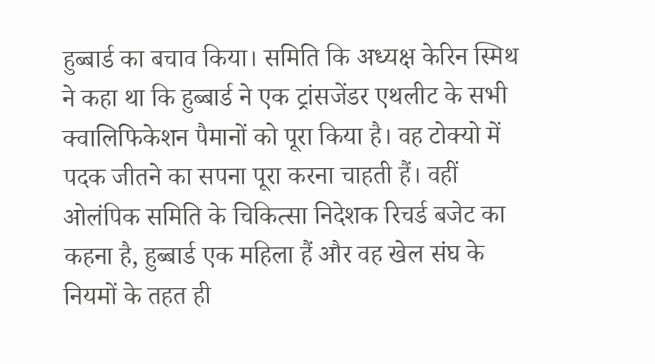हुब्बार्ड का बचाव किया। समिति कि अध्यक्ष केरिन स्मिथ ने कहा था कि हुब्बार्ड ने एक ट्रांसजेंडर एथलीट के सभी क्वालिफिकेशन पैमानों को पूरा किया है। वह टोक्यो में पदक जीतने का सपना पूरा करना चाहती हैं। वहीं ओलंपिक समिति के चिकित्सा निदेशक रिचर्ड बजेट का कहना है, हुब्बार्ड एक महिला हैं और वह खेल संघ के नियमों के तहत ही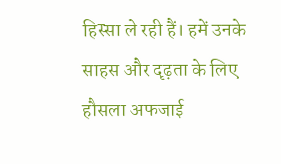हिस्सा ले रही हैं। हमें उनके साहस और दृढ़ता के लिए हौसला अफजाई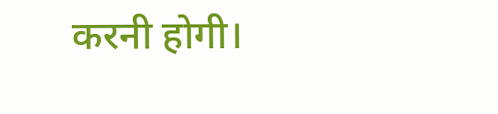करनी होगी।